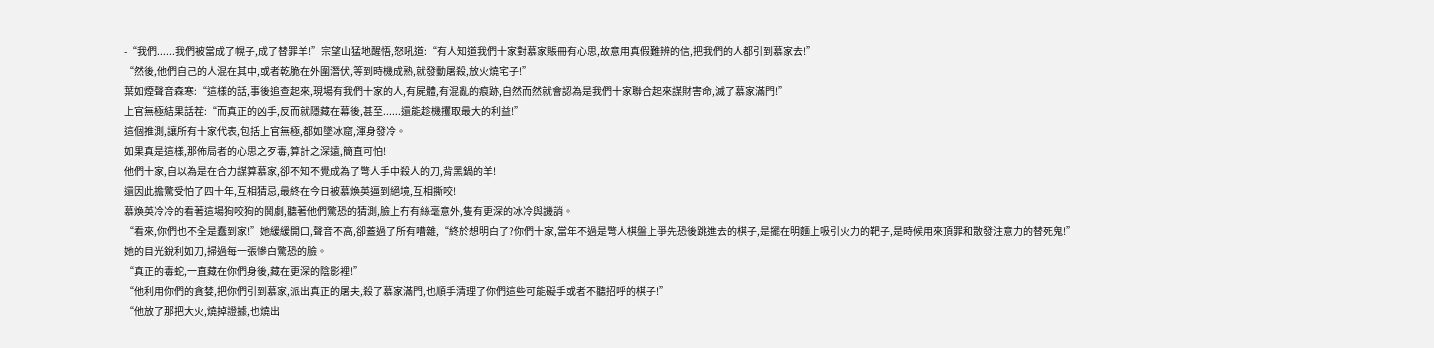-“我們......我們被當成了幌子,成了替罪羊!”宗望山猛地醒悟,怒吼道:“有人知道我們十家對慕家賬冊有心思,故意用真假難辨的信,把我們的人都引到慕家去!”
“然後,他們自己的人混在其中,或者乾脆在外圍潛伏,等到時機成熟,就發動屠殺,放火燒宅子!”
葉如煙聲音森寒:“這樣的話,事後追查起來,現場有我們十家的人,有屍體,有混亂的痕跡,自然而然就會認為是我們十家聯合起來謀財害命,滅了慕家滿門!”
上官無極結果話茬:“而真正的凶手,反而就隱藏在幕後,甚至......還能趁機攫取最大的利益!”
這個推測,讓所有十家代表,包括上官無極,都如墜冰窟,渾身發冷。
如果真是這樣,那佈局者的心思之歹毒,算計之深遠,簡直可怕!
他們十家,自以為是在合力謀算慕家,卻不知不覺成為了彆人手中殺人的刀,背黑鍋的羊!
還因此擔驚受怕了四十年,互相猜忌,最終在今日被慕煥英逼到絕境,互相撕咬!
慕煥英冷冷的看著這場狗咬狗的鬨劇,聽著他們驚恐的猜測,臉上冇有絲毫意外,隻有更深的冰冷與譏誚。
“看來,你們也不全是蠢到家!”她緩緩開口,聲音不高,卻蓋過了所有嘈雜,“終於想明白了?你們十家,當年不過是彆人棋盤上爭先恐後跳進去的棋子,是擺在明麵上吸引火力的靶子,是時候用來頂罪和散發注意力的替死鬼!”
她的目光銳利如刀,掃過每一張慘白驚恐的臉。
“真正的毒蛇,一直藏在你們身後,藏在更深的陰影裡!”
“他利用你們的貪婪,把你們引到慕家,派出真正的屠夫,殺了慕家滿門,也順手清理了你們這些可能礙手或者不聽招呼的棋子!”
“他放了那把大火,燒掉證據,也燒出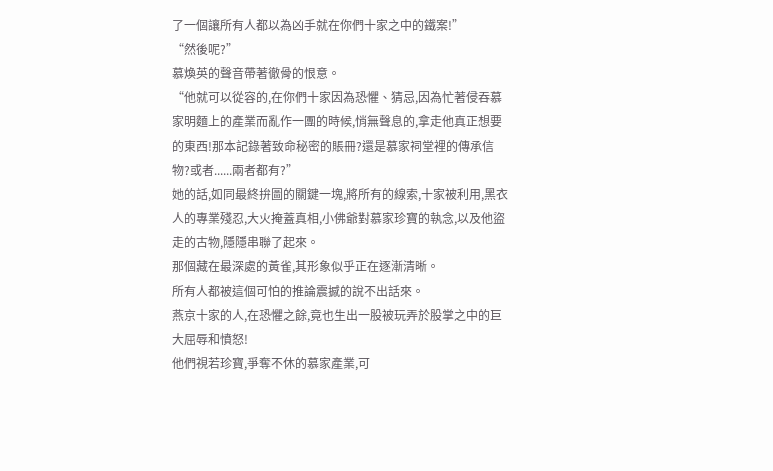了一個讓所有人都以為凶手就在你們十家之中的鐵案!”
“然後呢?”
慕煥英的聲音帶著徹骨的恨意。
“他就可以從容的,在你們十家因為恐懼、猜忌,因為忙著侵吞慕家明麵上的產業而亂作一團的時候,悄無聲息的,拿走他真正想要的東西!那本記錄著致命秘密的賬冊?還是慕家祠堂裡的傳承信物?或者......兩者都有?”
她的話,如同最終拚圖的關鍵一塊,將所有的線索,十家被利用,黑衣人的專業殘忍,大火掩蓋真相,小佛爺對慕家珍寶的執念,以及他盜走的古物,隱隱串聯了起來。
那個藏在最深處的黃雀,其形象似乎正在逐漸清晰。
所有人都被這個可怕的推論震撼的說不出話來。
燕京十家的人,在恐懼之餘,竟也生出一股被玩弄於股掌之中的巨大屈辱和憤怒!
他們視若珍寶,爭奪不休的慕家產業,可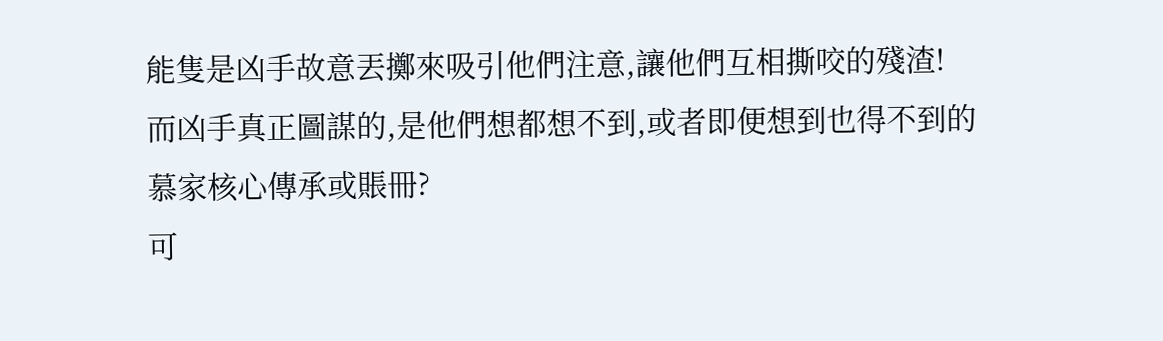能隻是凶手故意丟擲來吸引他們注意,讓他們互相撕咬的殘渣!
而凶手真正圖謀的,是他們想都想不到,或者即便想到也得不到的慕家核心傳承或賬冊?
可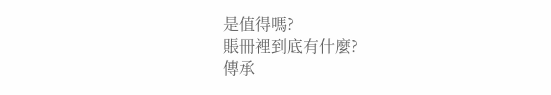是值得嗎?
賬冊裡到底有什麼?
傳承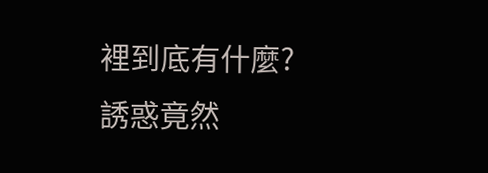裡到底有什麼?
誘惑竟然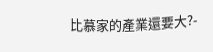比慕家的產業還要大?-